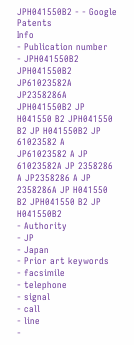JPH041550B2 - - Google Patents
Info
- Publication number
- JPH041550B2 JPH041550B2 JP61023582A JP2358286A JPH041550B2 JP H041550 B2 JPH041550 B2 JP H041550B2 JP 61023582 A JP61023582 A JP 61023582A JP 2358286 A JP2358286 A JP 2358286A JP H041550 B2 JPH041550 B2 JP H041550B2
- Authority
- JP
- Japan
- Prior art keywords
- facsimile
- telephone
- signal
- call
- line
-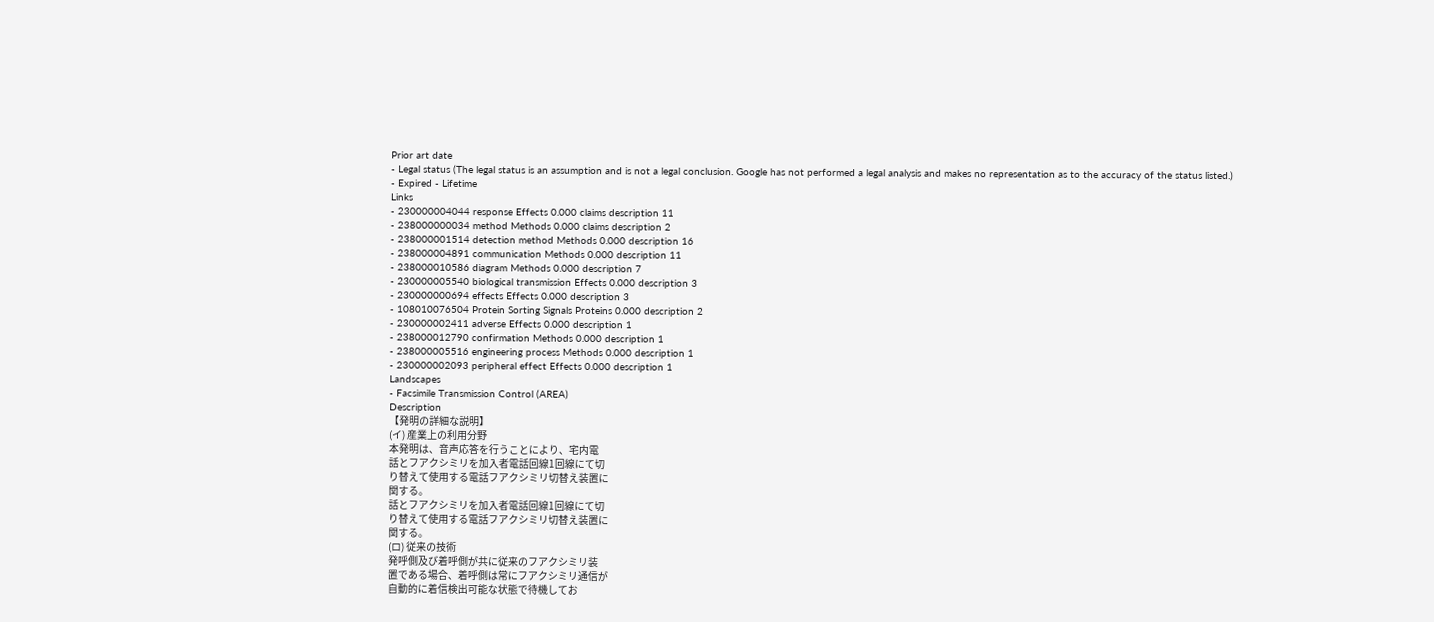Prior art date
- Legal status (The legal status is an assumption and is not a legal conclusion. Google has not performed a legal analysis and makes no representation as to the accuracy of the status listed.)
- Expired - Lifetime
Links
- 230000004044 response Effects 0.000 claims description 11
- 238000000034 method Methods 0.000 claims description 2
- 238000001514 detection method Methods 0.000 description 16
- 238000004891 communication Methods 0.000 description 11
- 238000010586 diagram Methods 0.000 description 7
- 230000005540 biological transmission Effects 0.000 description 3
- 230000000694 effects Effects 0.000 description 3
- 108010076504 Protein Sorting Signals Proteins 0.000 description 2
- 230000002411 adverse Effects 0.000 description 1
- 238000012790 confirmation Methods 0.000 description 1
- 238000005516 engineering process Methods 0.000 description 1
- 230000002093 peripheral effect Effects 0.000 description 1
Landscapes
- Facsimile Transmission Control (AREA)
Description
【発明の詳細な説明】
(イ) 産業上の利用分野
本発明は、音声応答を行うことにより、宅内電
話とフアクシミリを加入者電話回線1回線にて切
り替えて使用する電話フアクシミリ切替え装置に
関する。
話とフアクシミリを加入者電話回線1回線にて切
り替えて使用する電話フアクシミリ切替え装置に
関する。
(ロ) 従来の技術
発呼側及び着呼側が共に従来のフアクシミリ装
置である場合、着呼側は常にフアクシミリ通信が
自動的に着信検出可能な状態で待機してお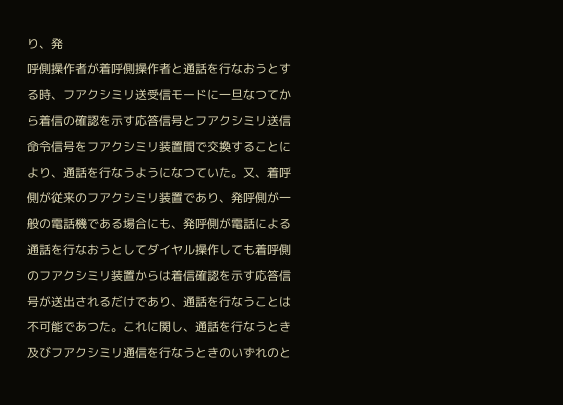り、発
呼側操作者が着呼側操作者と通話を行なおうとす
る時、フアクシミリ送受信モードに一旦なつてか
ら着信の確認を示す応答信号とフアクシミリ送信
命令信号をフアクシミリ装置間で交換することに
より、通話を行なうようになつていた。又、着呼
側が従来のフアクシミリ装置であり、発呼側が一
般の電話機である場合にも、発呼側が電話による
通話を行なおうとしてダイヤル操作しても着呼側
のフアクシミリ装置からは着信確認を示す応答信
号が送出されるだけであり、通話を行なうことは
不可能であつた。これに関し、通話を行なうとき
及びフアクシミリ通信を行なうときのいずれのと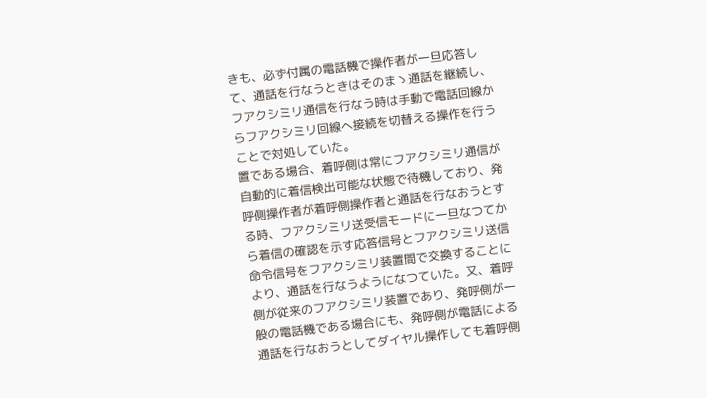きも、必ず付属の電話機で操作者が一旦応答し
て、通話を行なうときはそのまゝ通話を継続し、
フアクシミリ通信を行なう時は手動で電話回線か
らフアクシミリ回線へ接続を切替える操作を行う
ことで対処していた。
置である場合、着呼側は常にフアクシミリ通信が
自動的に着信検出可能な状態で待機しており、発
呼側操作者が着呼側操作者と通話を行なおうとす
る時、フアクシミリ送受信モードに一旦なつてか
ら着信の確認を示す応答信号とフアクシミリ送信
命令信号をフアクシミリ装置間で交換することに
より、通話を行なうようになつていた。又、着呼
側が従来のフアクシミリ装置であり、発呼側が一
般の電話機である場合にも、発呼側が電話による
通話を行なおうとしてダイヤル操作しても着呼側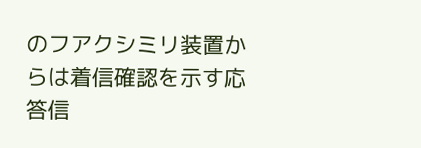のフアクシミリ装置からは着信確認を示す応答信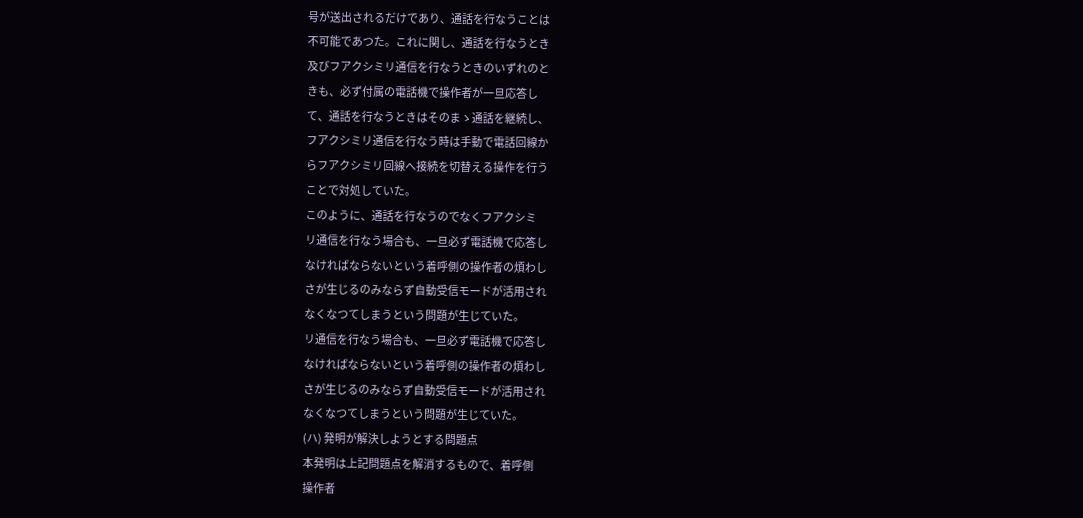号が送出されるだけであり、通話を行なうことは
不可能であつた。これに関し、通話を行なうとき
及びフアクシミリ通信を行なうときのいずれのと
きも、必ず付属の電話機で操作者が一旦応答し
て、通話を行なうときはそのまゝ通話を継続し、
フアクシミリ通信を行なう時は手動で電話回線か
らフアクシミリ回線へ接続を切替える操作を行う
ことで対処していた。
このように、通話を行なうのでなくフアクシミ
リ通信を行なう場合も、一旦必ず電話機で応答し
なければならないという着呼側の操作者の煩わし
さが生じるのみならず自動受信モードが活用され
なくなつてしまうという問題が生じていた。
リ通信を行なう場合も、一旦必ず電話機で応答し
なければならないという着呼側の操作者の煩わし
さが生じるのみならず自動受信モードが活用され
なくなつてしまうという問題が生じていた。
(ハ) 発明が解決しようとする問題点
本発明は上記問題点を解消するもので、着呼側
操作者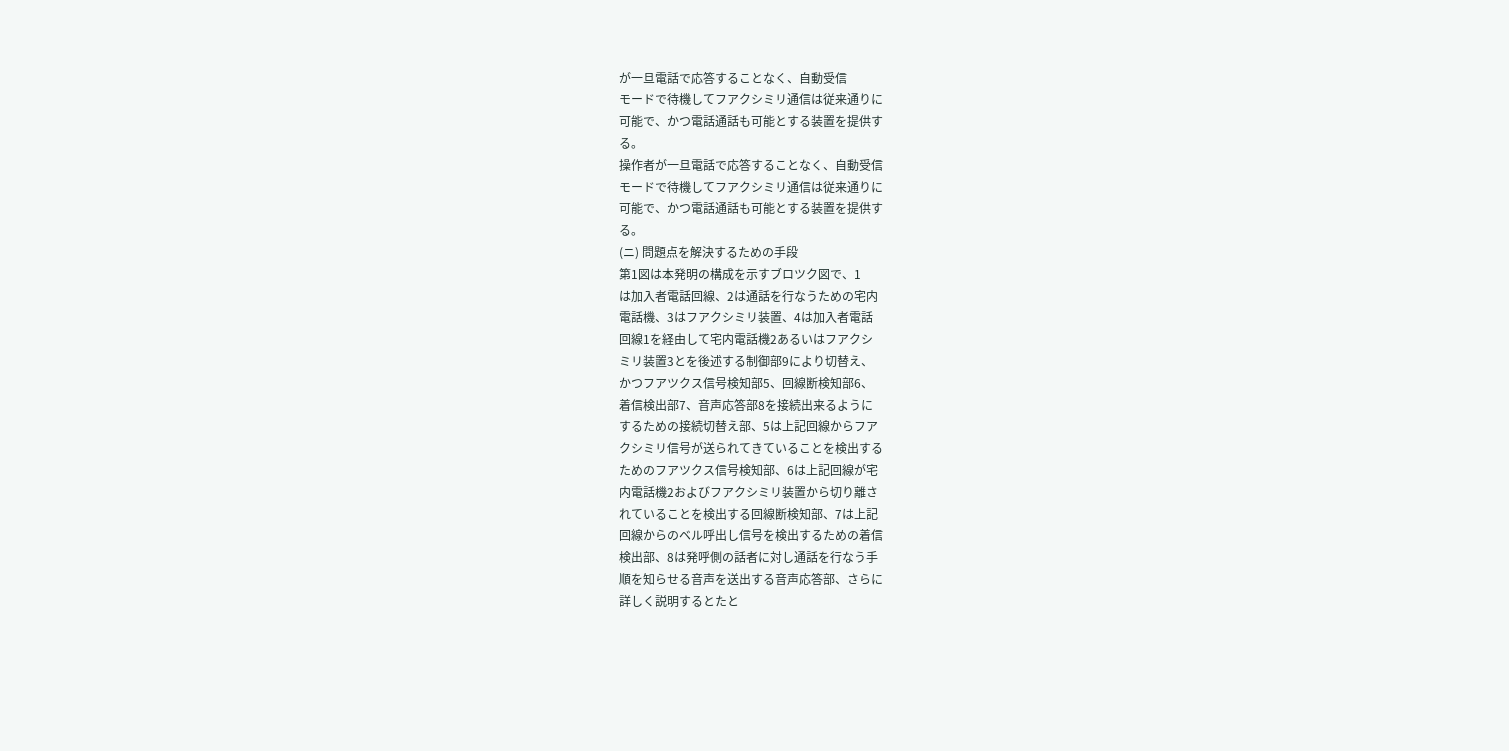が一旦電話で応答することなく、自動受信
モードで待機してフアクシミリ通信は従来通りに
可能で、かつ電話通話も可能とする装置を提供す
る。
操作者が一旦電話で応答することなく、自動受信
モードで待機してフアクシミリ通信は従来通りに
可能で、かつ電話通話も可能とする装置を提供す
る。
(ニ) 問題点を解決するための手段
第1図は本発明の構成を示すブロツク図で、1
は加入者電話回線、2は通話を行なうための宅内
電話機、3はフアクシミリ装置、4は加入者電話
回線1を経由して宅内電話機2あるいはフアクシ
ミリ装置3とを後述する制御部9により切替え、
かつフアツクス信号検知部5、回線断検知部6、
着信検出部7、音声応答部8を接続出来るように
するための接続切替え部、5は上記回線からフア
クシミリ信号が送られてきていることを検出する
ためのフアツクス信号検知部、6は上記回線が宅
内電話機2およびフアクシミリ装置から切り離さ
れていることを検出する回線断検知部、7は上記
回線からのベル呼出し信号を検出するための着信
検出部、8は発呼側の話者に対し通話を行なう手
順を知らせる音声を送出する音声応答部、さらに
詳しく説明するとたと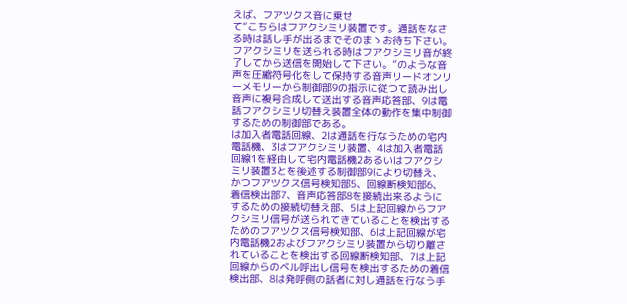えば、フアツクス音に乗せ
て“こちらはフアクシミリ装置です。通話をなさ
る時は話し手が出るまでそのまゝお待ち下さい。
フアクシミリを送られる時はフアクシミリ音が終
了してから送信を開始して下さい。”のような音
声を圧縮符号化をして保持する音声リードオンリ
ーメモリーから制御部9の指示に従つて読み出し
音声に複号合成して送出する音声応答部、9は電
話フアクシミリ切替え装置全体の動作を集中制御
するための制御部である。
は加入者電話回線、2は通話を行なうための宅内
電話機、3はフアクシミリ装置、4は加入者電話
回線1を経由して宅内電話機2あるいはフアクシ
ミリ装置3とを後述する制御部9により切替え、
かつフアツクス信号検知部5、回線断検知部6、
着信検出部7、音声応答部8を接続出来るように
するための接続切替え部、5は上記回線からフア
クシミリ信号が送られてきていることを検出する
ためのフアツクス信号検知部、6は上記回線が宅
内電話機2およびフアクシミリ装置から切り離さ
れていることを検出する回線断検知部、7は上記
回線からのベル呼出し信号を検出するための着信
検出部、8は発呼側の話者に対し通話を行なう手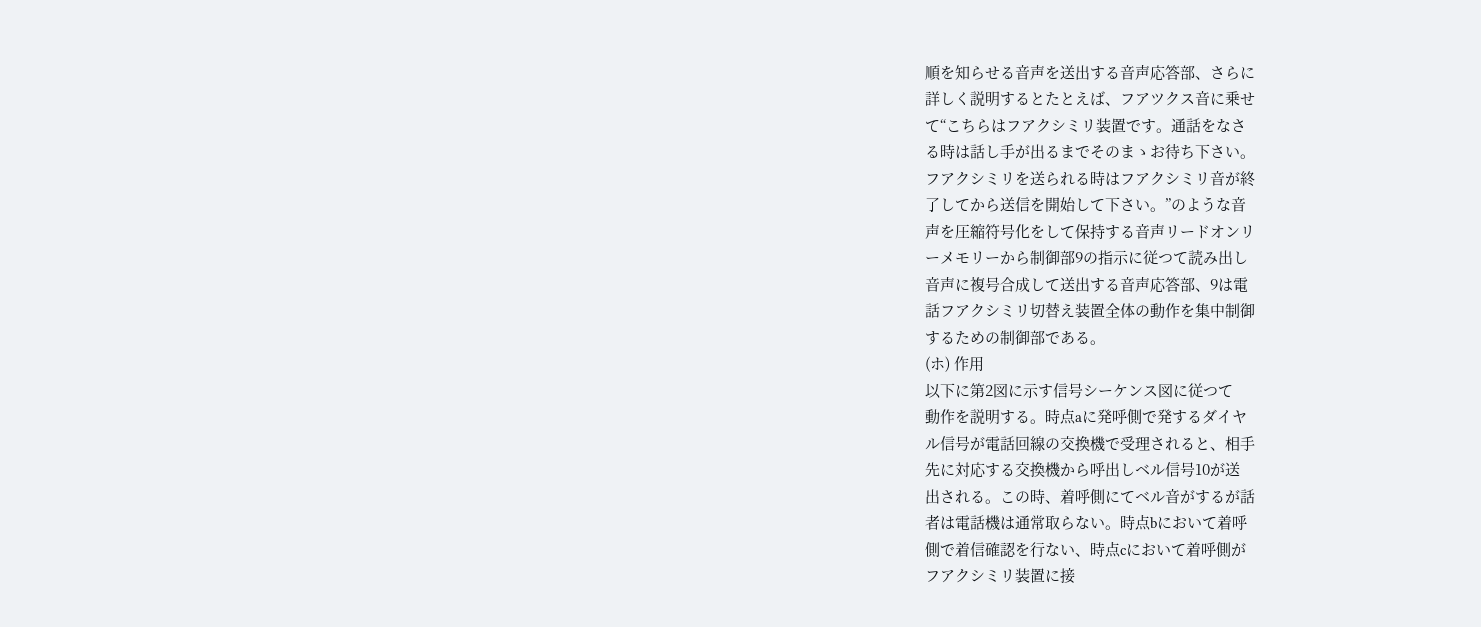順を知らせる音声を送出する音声応答部、さらに
詳しく説明するとたとえば、フアツクス音に乗せ
て“こちらはフアクシミリ装置です。通話をなさ
る時は話し手が出るまでそのまゝお待ち下さい。
フアクシミリを送られる時はフアクシミリ音が終
了してから送信を開始して下さい。”のような音
声を圧縮符号化をして保持する音声リードオンリ
ーメモリーから制御部9の指示に従つて読み出し
音声に複号合成して送出する音声応答部、9は電
話フアクシミリ切替え装置全体の動作を集中制御
するための制御部である。
(ホ) 作用
以下に第2図に示す信号シーケンス図に従つて
動作を説明する。時点aに発呼側で発するダイヤ
ル信号が電話回線の交換機で受理されると、相手
先に対応する交換機から呼出しベル信号10が送
出される。この時、着呼側にてベル音がするが話
者は電話機は通常取らない。時点bにおいて着呼
側で着信確認を行ない、時点cにおいて着呼側が
フアクシミリ装置に接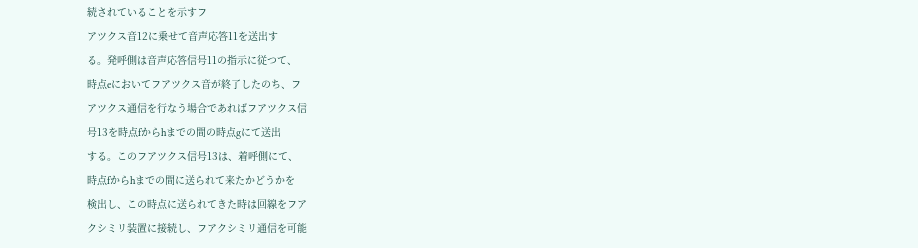続されていることを示すフ
アツクス音12に乗せて音声応答11を送出す
る。発呼側は音声応答信号11の指示に従つて、
時点eにおいてフアツクス音が終了したのち、フ
アツクス通信を行なう場合であればフアツクス信
号13を時点fからhまでの間の時点gにて送出
する。このフアツクス信号13は、着呼側にて、
時点fからhまでの間に送られて来たかどうかを
検出し、この時点に送られてきた時は回線をフア
クシミリ装置に接続し、フアクシミリ通信を可能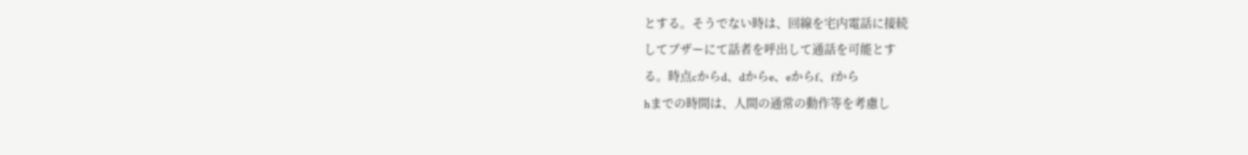とする。そうでない時は、回線を宅内電話に接続
してブザーにて話者を呼出して通話を可能とす
る。時点cからd、dからe、eからf、fから
hまでの時間は、人間の通常の動作等を考慮し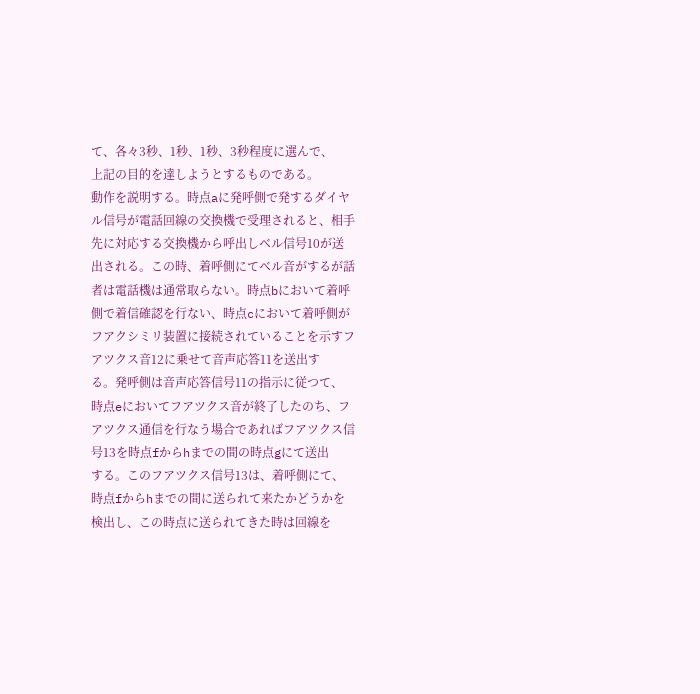て、各々3秒、1秒、1秒、3秒程度に選んで、
上記の目的を達しようとするものである。
動作を説明する。時点aに発呼側で発するダイヤ
ル信号が電話回線の交換機で受理されると、相手
先に対応する交換機から呼出しベル信号10が送
出される。この時、着呼側にてベル音がするが話
者は電話機は通常取らない。時点bにおいて着呼
側で着信確認を行ない、時点cにおいて着呼側が
フアクシミリ装置に接続されていることを示すフ
アツクス音12に乗せて音声応答11を送出す
る。発呼側は音声応答信号11の指示に従つて、
時点eにおいてフアツクス音が終了したのち、フ
アツクス通信を行なう場合であればフアツクス信
号13を時点fからhまでの間の時点gにて送出
する。このフアツクス信号13は、着呼側にて、
時点fからhまでの間に送られて来たかどうかを
検出し、この時点に送られてきた時は回線を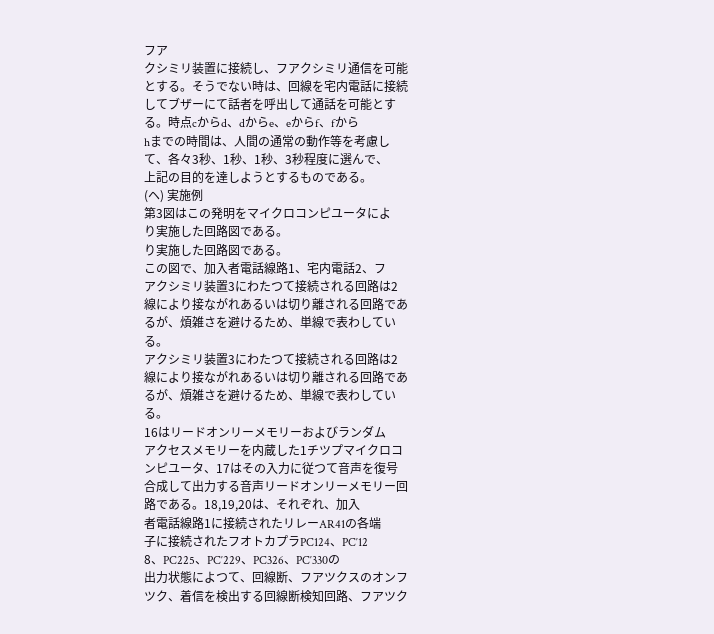フア
クシミリ装置に接続し、フアクシミリ通信を可能
とする。そうでない時は、回線を宅内電話に接続
してブザーにて話者を呼出して通話を可能とす
る。時点cからd、dからe、eからf、fから
hまでの時間は、人間の通常の動作等を考慮し
て、各々3秒、1秒、1秒、3秒程度に選んで、
上記の目的を達しようとするものである。
(ヘ) 実施例
第3図はこの発明をマイクロコンピユータによ
り実施した回路図である。
り実施した回路図である。
この図で、加入者電話線路1、宅内電話2、フ
アクシミリ装置3にわたつて接続される回路は2
線により接ながれあるいは切り離される回路であ
るが、煩雑さを避けるため、単線で表わしてい
る。
アクシミリ装置3にわたつて接続される回路は2
線により接ながれあるいは切り離される回路であ
るが、煩雑さを避けるため、単線で表わしてい
る。
16はリードオンリーメモリーおよびランダム
アクセスメモリーを内蔵した1チツプマイクロコ
ンピユータ、17はその入力に従つて音声を復号
合成して出力する音声リードオンリーメモリー回
路である。18,19,20は、それぞれ、加入
者電話線路1に接続されたリレーAR41の各端
子に接続されたフオトカプラPC124、PC′12
8、PC225、PC′229、PC326、PC′330の
出力状態によつて、回線断、フアツクスのオンフ
ツク、着信を検出する回線断検知回路、フアツク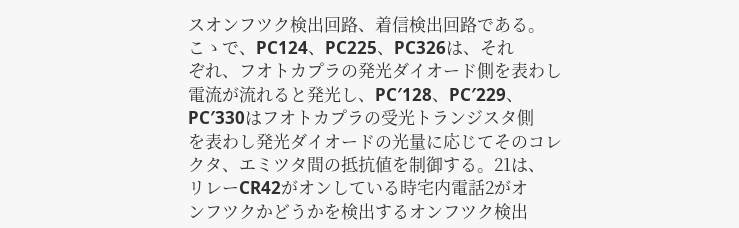スオンフツク検出回路、着信検出回路である。
こゝで、PC124、PC225、PC326は、それ
ぞれ、フオトカプラの発光ダイオード側を表わし
電流が流れると発光し、PC′128、PC′229、
PC′330はフオトカプラの受光トランジスタ側
を表わし発光ダイオードの光量に応じてそのコレ
クタ、エミツタ間の抵抗値を制御する。21は、
リレーCR42がオンしている時宅内電話2がオ
ンフツクかどうかを検出するオンフツク検出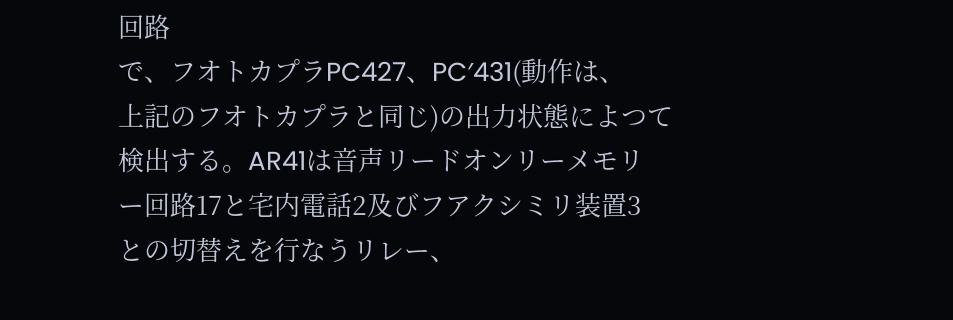回路
で、フオトカプラPC427、PC′431(動作は、
上記のフオトカプラと同じ)の出力状態によつて
検出する。AR41は音声リードオンリーメモリ
ー回路17と宅内電話2及びフアクシミリ装置3
との切替えを行なうリレー、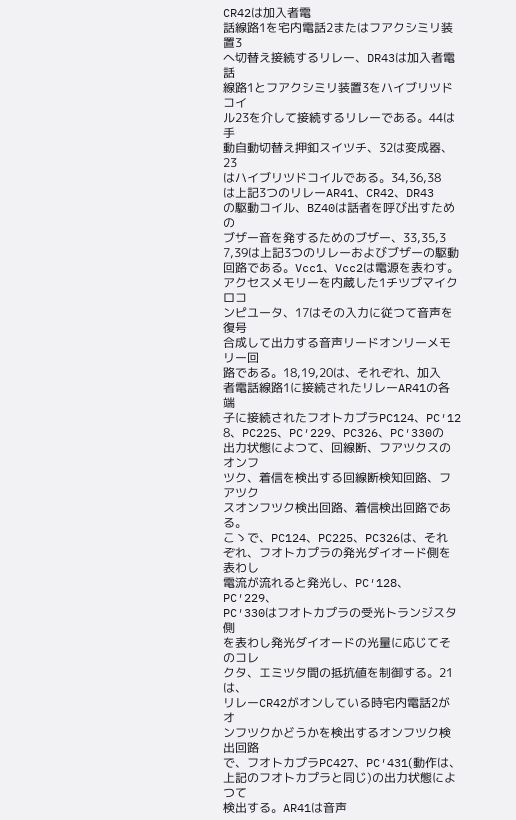CR42は加入者電
話線路1を宅内電話2またはフアクシミリ装置3
へ切替え接続するリレー、DR43は加入者電話
線路1とフアクシミリ装置3をハイブリツドコイ
ル23を介して接続するリレーである。44は手
動自動切替え押釦スイツチ、32は変成器、23
はハイブリツドコイルである。34,36,38
は上記3つのリレーAR41、CR42、DR43
の駆動コイル、BZ40は話者を呼び出すための
ブザー音を発するためのブザー、33,35,3
7,39は上記3つのリレーおよびブザーの駆動
回路である。Vcc1、Vcc2は電源を表わす。
アクセスメモリーを内蔵した1チツプマイクロコ
ンピユータ、17はその入力に従つて音声を復号
合成して出力する音声リードオンリーメモリー回
路である。18,19,20は、それぞれ、加入
者電話線路1に接続されたリレーAR41の各端
子に接続されたフオトカプラPC124、PC′12
8、PC225、PC′229、PC326、PC′330の
出力状態によつて、回線断、フアツクスのオンフ
ツク、着信を検出する回線断検知回路、フアツク
スオンフツク検出回路、着信検出回路である。
こゝで、PC124、PC225、PC326は、それ
ぞれ、フオトカプラの発光ダイオード側を表わし
電流が流れると発光し、PC′128、PC′229、
PC′330はフオトカプラの受光トランジスタ側
を表わし発光ダイオードの光量に応じてそのコレ
クタ、エミツタ間の抵抗値を制御する。21は、
リレーCR42がオンしている時宅内電話2がオ
ンフツクかどうかを検出するオンフツク検出回路
で、フオトカプラPC427、PC′431(動作は、
上記のフオトカプラと同じ)の出力状態によつて
検出する。AR41は音声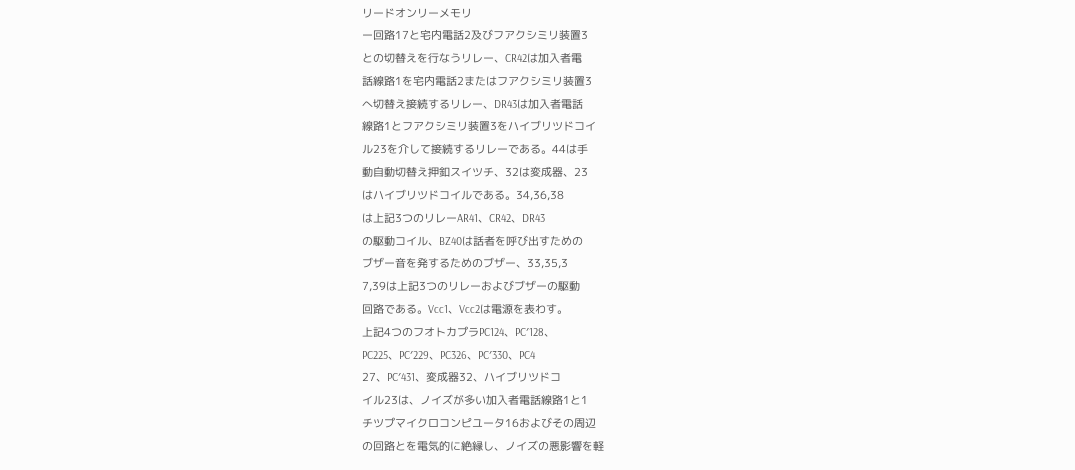リードオンリーメモリ
ー回路17と宅内電話2及びフアクシミリ装置3
との切替えを行なうリレー、CR42は加入者電
話線路1を宅内電話2またはフアクシミリ装置3
へ切替え接続するリレー、DR43は加入者電話
線路1とフアクシミリ装置3をハイブリツドコイ
ル23を介して接続するリレーである。44は手
動自動切替え押釦スイツチ、32は変成器、23
はハイブリツドコイルである。34,36,38
は上記3つのリレーAR41、CR42、DR43
の駆動コイル、BZ40は話者を呼び出すための
ブザー音を発するためのブザー、33,35,3
7,39は上記3つのリレーおよびブザーの駆動
回路である。Vcc1、Vcc2は電源を表わす。
上記4つのフオトカプラPC124、PC′128、
PC225、PC′229、PC326、PC′330、PC4
27、PC′431、変成器32、ハイブリツドコ
イル23は、ノイズが多い加入者電話線路1と1
チツプマイクロコンピユータ16およびその周辺
の回路とを電気的に絶縁し、ノイズの悪影響を軽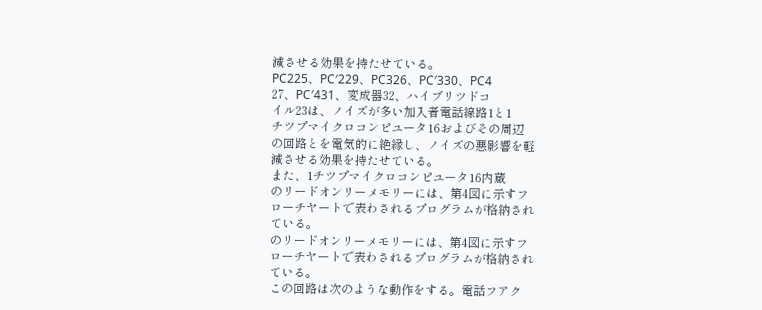減させる効果を持たせている。
PC225、PC′229、PC326、PC′330、PC4
27、PC′431、変成器32、ハイブリツドコ
イル23は、ノイズが多い加入者電話線路1と1
チツプマイクロコンピユータ16およびその周辺
の回路とを電気的に絶縁し、ノイズの悪影響を軽
減させる効果を持たせている。
また、1チツプマイクロコンピユータ16内蔵
のリードオンリーメモリーには、第4図に示すフ
ローチヤートで表わされるプログラムが格納され
ている。
のリードオンリーメモリーには、第4図に示すフ
ローチヤートで表わされるプログラムが格納され
ている。
この回路は次のような動作をする。電話フアク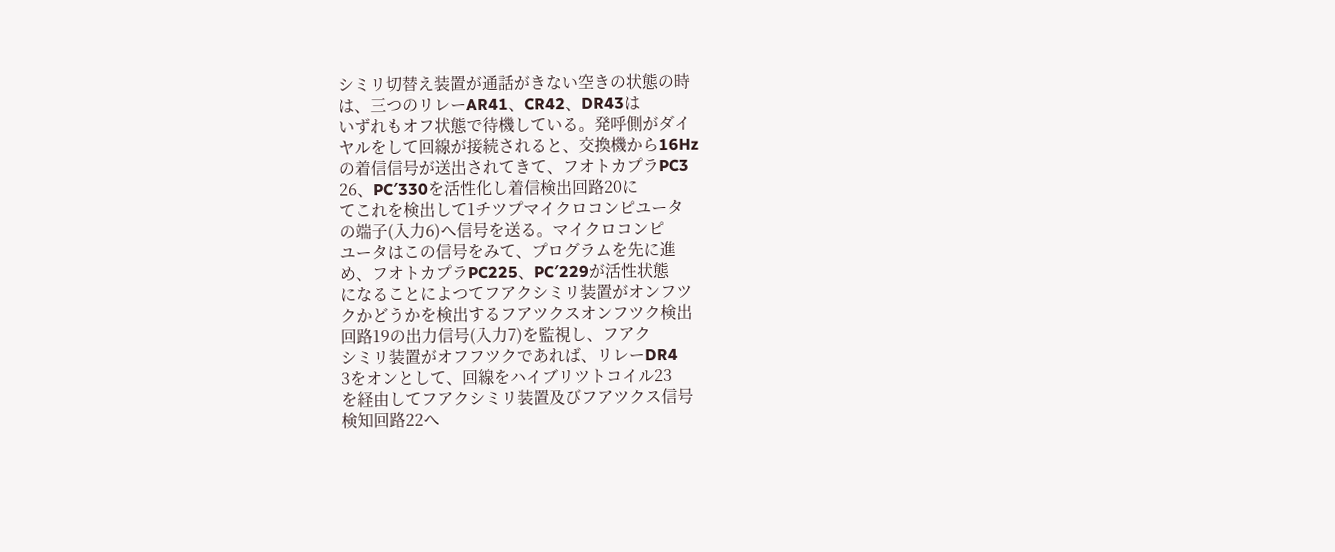シミリ切替え装置が通話がきない空きの状態の時
は、三つのリレーAR41、CR42、DR43は
いずれもオフ状態で待機している。発呼側がダイ
ヤルをして回線が接続されると、交換機から16Hz
の着信信号が送出されてきて、フオトカプラPC3
26、PC′330を活性化し着信検出回路20に
てこれを検出して1チツプマイクロコンピユータ
の端子(入力6)へ信号を送る。マイクロコンピ
ユータはこの信号をみて、プログラムを先に進
め、フオトカプラPC225、PC′229が活性状態
になることによつてフアクシミリ装置がオンフツ
クかどうかを検出するフアツクスオンフツク検出
回路19の出力信号(入力7)を監視し、フアク
シミリ装置がオフフツクであれば、リレーDR4
3をオンとして、回線をハイブリツトコイル23
を経由してフアクシミリ装置及びフアツクス信号
検知回路22へ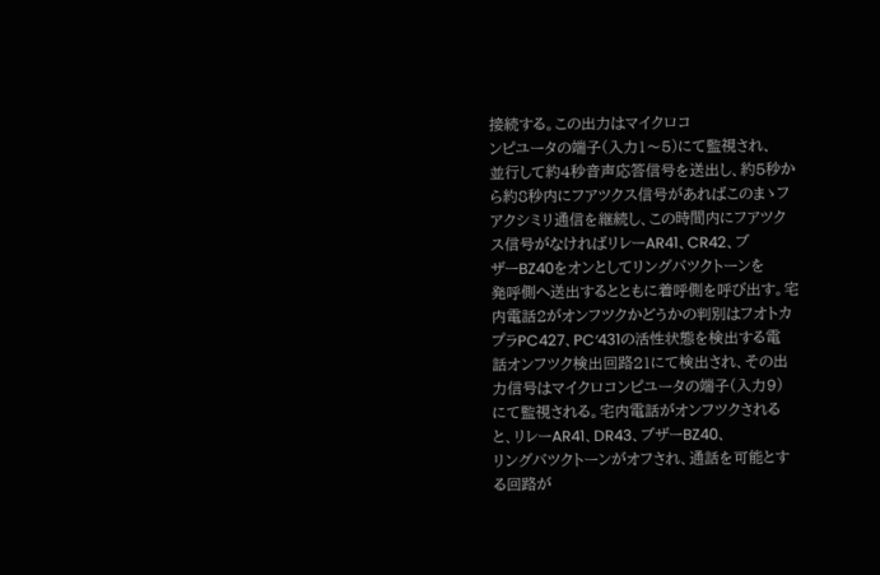接続する。この出力はマイクロコ
ンピユータの端子(入力1〜5)にて監視され、
並行して約4秒音声応答信号を送出し、約5秒か
ら約8秒内にフアツクス信号があればこのまゝフ
アクシミリ通信を継続し、この時間内にフアツク
ス信号がなければリレーAR41、CR42、ブ
ザーBZ40をオンとしてリングバツクトーンを
発呼側へ送出するとともに着呼側を呼び出す。宅
内電話2がオンフツクかどうかの判別はフオトカ
プラPC427、PC′431の活性状態を検出する電
話オンフツク検出回路21にて検出され、その出
力信号はマイクロコンピユータの端子(入力9)
にて監視される。宅内電話がオンフツクされる
と、リレーAR41、DR43、ブザーBZ40、
リングバツクトーンがオフされ、通話を可能とす
る回路が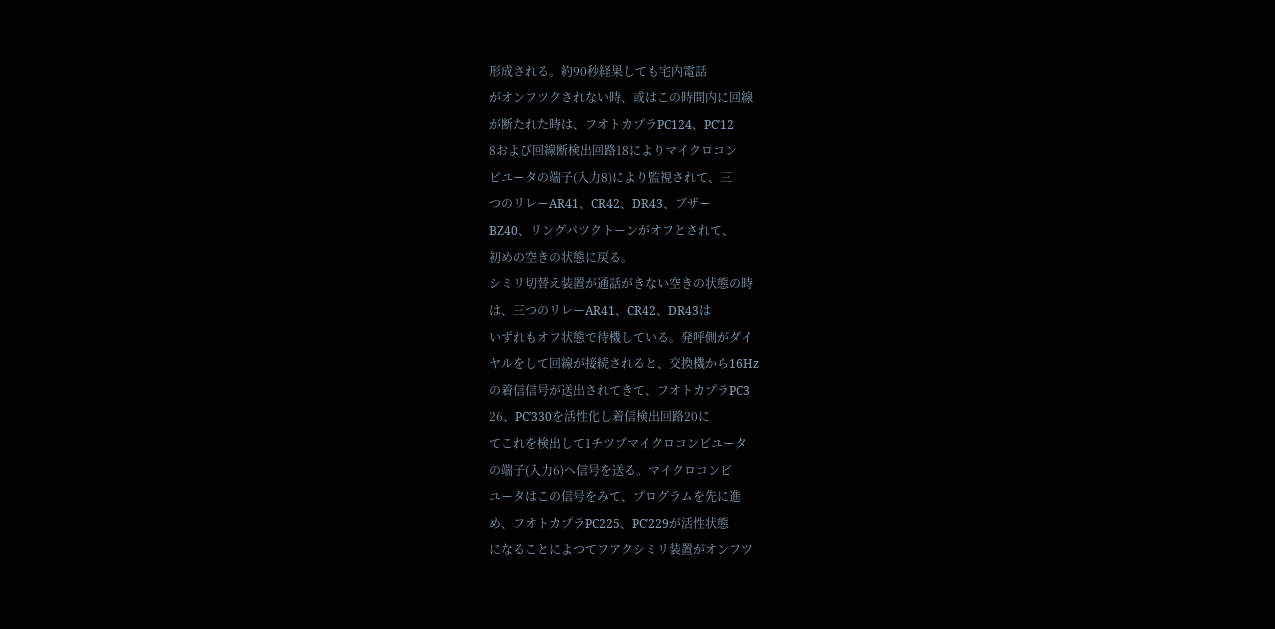形成される。約90秒経果しても宅内電話
がオンフツクされない時、或はこの時間内に回線
が断たれた時は、フオトカプラPC124、PC′12
8および回線断検出回路18によりマイクロコン
ピユータの端子(入力8)により監視されて、三
つのリレーAR41、CR42、DR43、ブザー
BZ40、リングバツクトーンがオフとされて、
初めの空きの状態に戻る。
シミリ切替え装置が通話がきない空きの状態の時
は、三つのリレーAR41、CR42、DR43は
いずれもオフ状態で待機している。発呼側がダイ
ヤルをして回線が接続されると、交換機から16Hz
の着信信号が送出されてきて、フオトカプラPC3
26、PC′330を活性化し着信検出回路20に
てこれを検出して1チツプマイクロコンピユータ
の端子(入力6)へ信号を送る。マイクロコンピ
ユータはこの信号をみて、プログラムを先に進
め、フオトカプラPC225、PC′229が活性状態
になることによつてフアクシミリ装置がオンフツ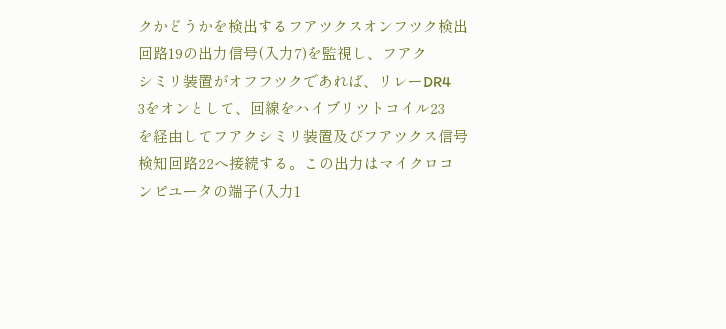クかどうかを検出するフアツクスオンフツク検出
回路19の出力信号(入力7)を監視し、フアク
シミリ装置がオフフツクであれば、リレーDR4
3をオンとして、回線をハイブリツトコイル23
を経由してフアクシミリ装置及びフアツクス信号
検知回路22へ接続する。この出力はマイクロコ
ンピユータの端子(入力1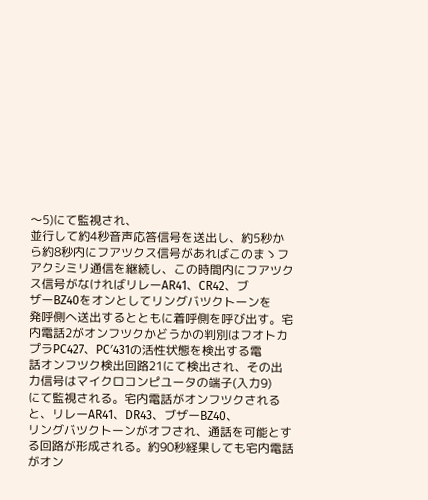〜5)にて監視され、
並行して約4秒音声応答信号を送出し、約5秒か
ら約8秒内にフアツクス信号があればこのまゝフ
アクシミリ通信を継続し、この時間内にフアツク
ス信号がなければリレーAR41、CR42、ブ
ザーBZ40をオンとしてリングバツクトーンを
発呼側へ送出するとともに着呼側を呼び出す。宅
内電話2がオンフツクかどうかの判別はフオトカ
プラPC427、PC′431の活性状態を検出する電
話オンフツク検出回路21にて検出され、その出
力信号はマイクロコンピユータの端子(入力9)
にて監視される。宅内電話がオンフツクされる
と、リレーAR41、DR43、ブザーBZ40、
リングバツクトーンがオフされ、通話を可能とす
る回路が形成される。約90秒経果しても宅内電話
がオン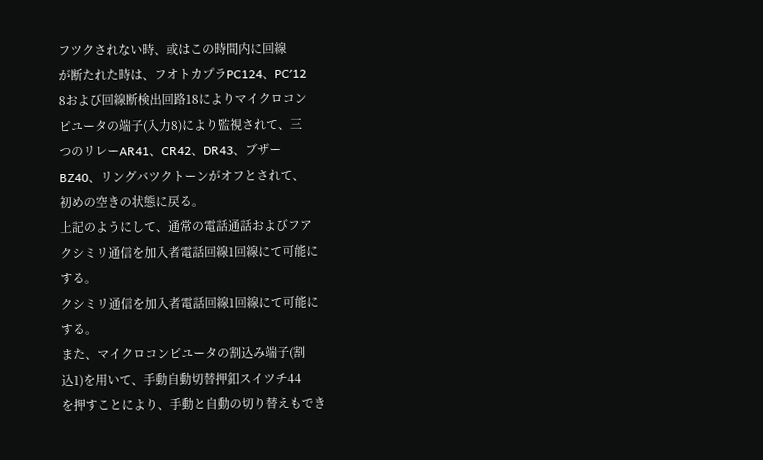フツクされない時、或はこの時間内に回線
が断たれた時は、フオトカプラPC124、PC′12
8および回線断検出回路18によりマイクロコン
ピユータの端子(入力8)により監視されて、三
つのリレーAR41、CR42、DR43、ブザー
BZ40、リングバツクトーンがオフとされて、
初めの空きの状態に戻る。
上記のようにして、通常の電話通話およびフア
クシミリ通信を加入者電話回線1回線にて可能に
する。
クシミリ通信を加入者電話回線1回線にて可能に
する。
また、マイクロコンピユータの割込み端子(割
込1)を用いて、手動自動切替押釦スイツチ44
を押すことにより、手動と自動の切り替えもでき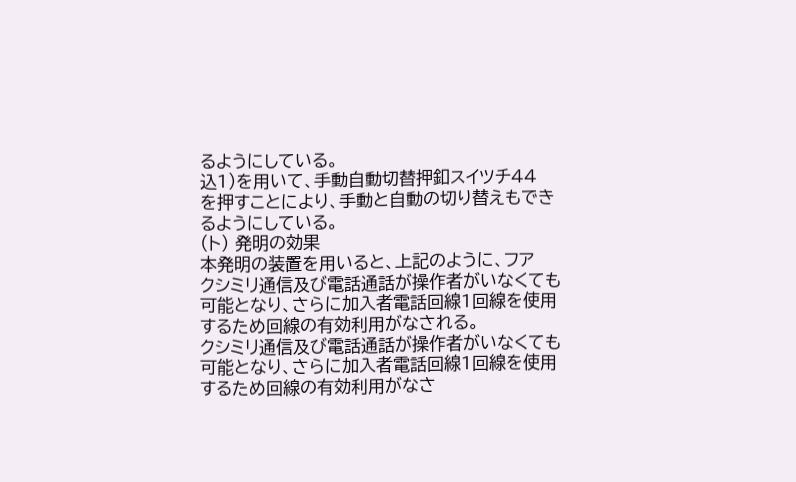るようにしている。
込1)を用いて、手動自動切替押釦スイツチ44
を押すことにより、手動と自動の切り替えもでき
るようにしている。
(ト) 発明の効果
本発明の装置を用いると、上記のように、フア
クシミリ通信及び電話通話が操作者がいなくても
可能となり、さらに加入者電話回線1回線を使用
するため回線の有効利用がなされる。
クシミリ通信及び電話通話が操作者がいなくても
可能となり、さらに加入者電話回線1回線を使用
するため回線の有効利用がなさ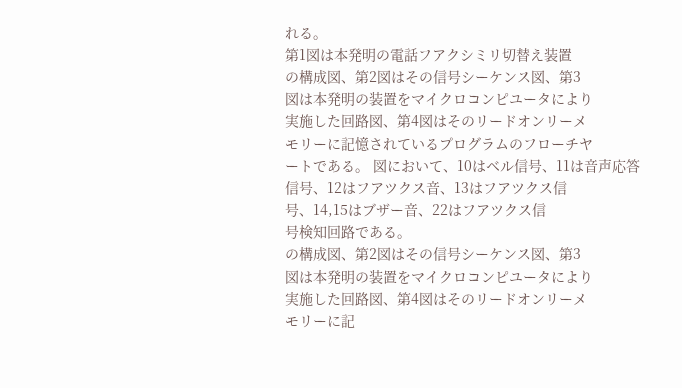れる。
第1図は本発明の電話フアクシミリ切替え装置
の構成図、第2図はその信号シーケンス図、第3
図は本発明の装置をマイクロコンピユータにより
実施した回路図、第4図はそのリードオンリーメ
モリーに記憶されているプログラムのフローチヤ
ートである。 図において、10はベル信号、11は音声応答
信号、12はフアツクス音、13はフアツクス信
号、14,15はブザー音、22はフアツクス信
号検知回路である。
の構成図、第2図はその信号シーケンス図、第3
図は本発明の装置をマイクロコンピユータにより
実施した回路図、第4図はそのリードオンリーメ
モリーに記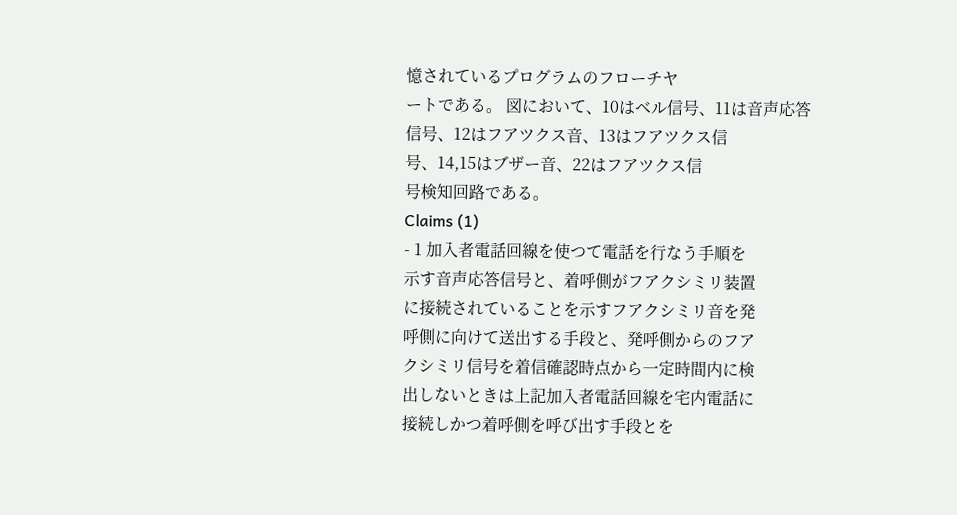憶されているプログラムのフローチヤ
ートである。 図において、10はベル信号、11は音声応答
信号、12はフアツクス音、13はフアツクス信
号、14,15はブザー音、22はフアツクス信
号検知回路である。
Claims (1)
- 1 加入者電話回線を使つて電話を行なう手順を
示す音声応答信号と、着呼側がフアクシミリ装置
に接続されていることを示すフアクシミリ音を発
呼側に向けて送出する手段と、発呼側からのフア
クシミリ信号を着信確認時点から一定時間内に検
出しないときは上記加入者電話回線を宅内電話に
接続しかつ着呼側を呼び出す手段とを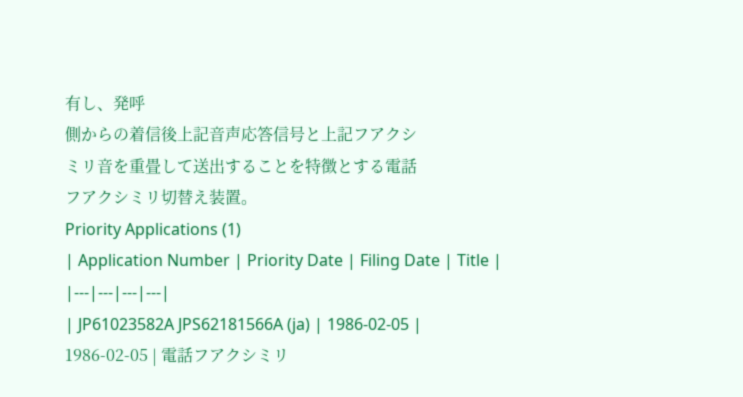有し、発呼
側からの着信後上記音声応答信号と上記フアクシ
ミリ音を重畳して送出することを特徴とする電話
フアクシミリ切替え装置。
Priority Applications (1)
| Application Number | Priority Date | Filing Date | Title |
|---|---|---|---|
| JP61023582A JPS62181566A (ja) | 1986-02-05 | 1986-02-05 | 電話フアクシミリ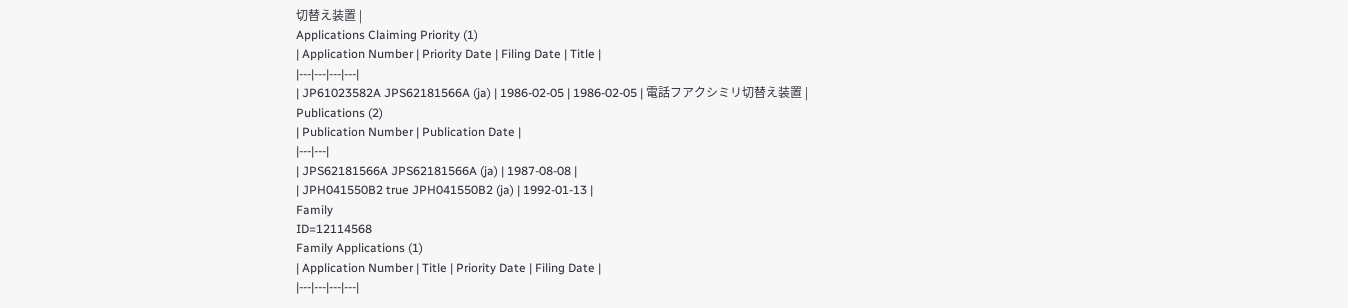切替え装置 |
Applications Claiming Priority (1)
| Application Number | Priority Date | Filing Date | Title |
|---|---|---|---|
| JP61023582A JPS62181566A (ja) | 1986-02-05 | 1986-02-05 | 電話フアクシミリ切替え装置 |
Publications (2)
| Publication Number | Publication Date |
|---|---|
| JPS62181566A JPS62181566A (ja) | 1987-08-08 |
| JPH041550B2 true JPH041550B2 (ja) | 1992-01-13 |
Family
ID=12114568
Family Applications (1)
| Application Number | Title | Priority Date | Filing Date |
|---|---|---|---|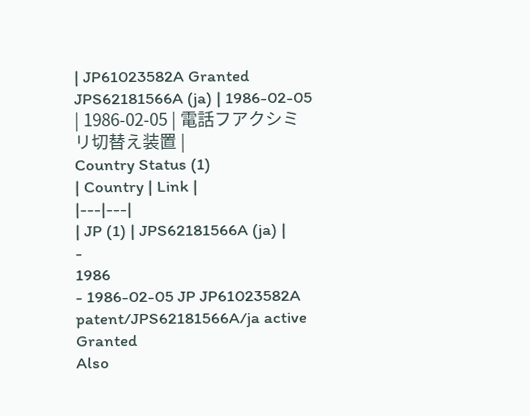| JP61023582A Granted JPS62181566A (ja) | 1986-02-05 | 1986-02-05 | 電話フアクシミリ切替え装置 |
Country Status (1)
| Country | Link |
|---|---|
| JP (1) | JPS62181566A (ja) |
-
1986
- 1986-02-05 JP JP61023582A patent/JPS62181566A/ja active Granted
Also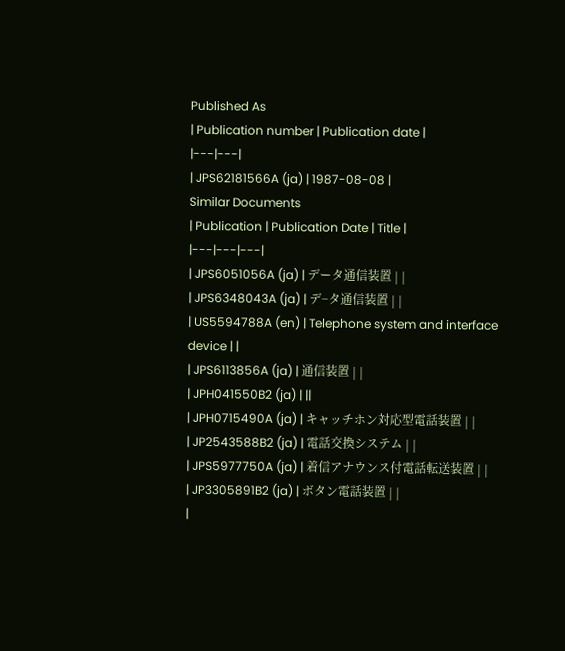Published As
| Publication number | Publication date |
|---|---|
| JPS62181566A (ja) | 1987-08-08 |
Similar Documents
| Publication | Publication Date | Title |
|---|---|---|
| JPS6051056A (ja) | データ通信装置 | |
| JPS6348043A (ja) | デ−タ通信装置 | |
| US5594788A (en) | Telephone system and interface device | |
| JPS6113856A (ja) | 通信装置 | |
| JPH041550B2 (ja) | ||
| JPH0715490A (ja) | キャッチホン対応型電話装置 | |
| JP2543588B2 (ja) | 電話交換システム | |
| JPS5977750A (ja) | 着信アナウンス付電話転送装置 | |
| JP3305891B2 (ja) | ボタン電話装置 | |
|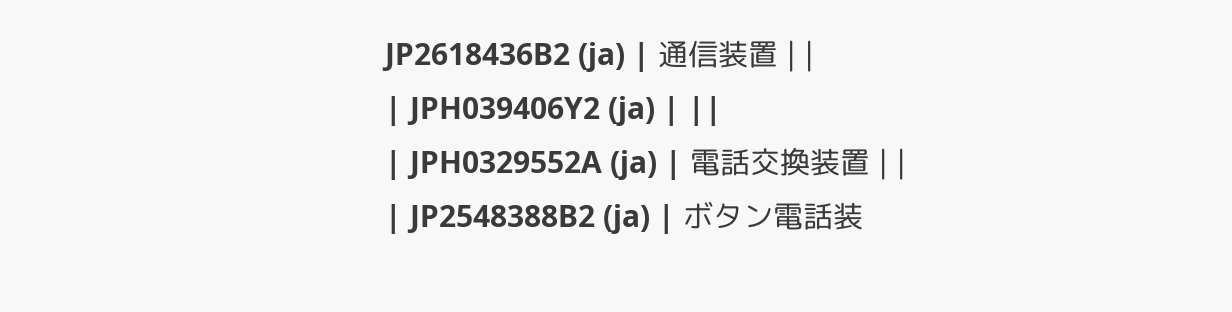JP2618436B2 (ja) | 通信装置 | |
| JPH039406Y2 (ja) | ||
| JPH0329552A (ja) | 電話交換装置 | |
| JP2548388B2 (ja) | ボタン電話装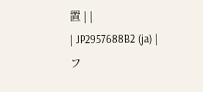置 | |
| JP2957688B2 (ja) | フ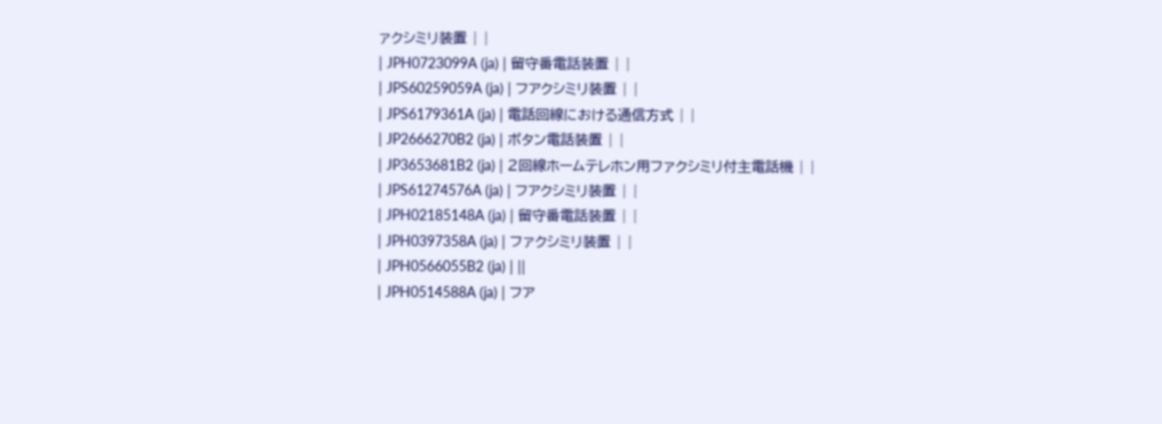ァクシミリ装置 | |
| JPH0723099A (ja) | 留守番電話装置 | |
| JPS60259059A (ja) | フアクシミリ装置 | |
| JPS6179361A (ja) | 電話回線における通信方式 | |
| JP2666270B2 (ja) | ボタン電話装置 | |
| JP3653681B2 (ja) | 2回線ホームテレホン用ファクシミリ付主電話機 | |
| JPS61274576A (ja) | フアクシミリ装置 | |
| JPH02185148A (ja) | 留守番電話装置 | |
| JPH0397358A (ja) | ファクシミリ装置 | |
| JPH0566055B2 (ja) | ||
| JPH0514588A (ja) | フア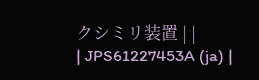クシミリ装置 | |
| JPS61227453A (ja) |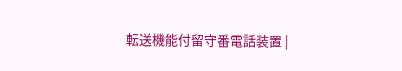転送機能付留守番電話装置 |